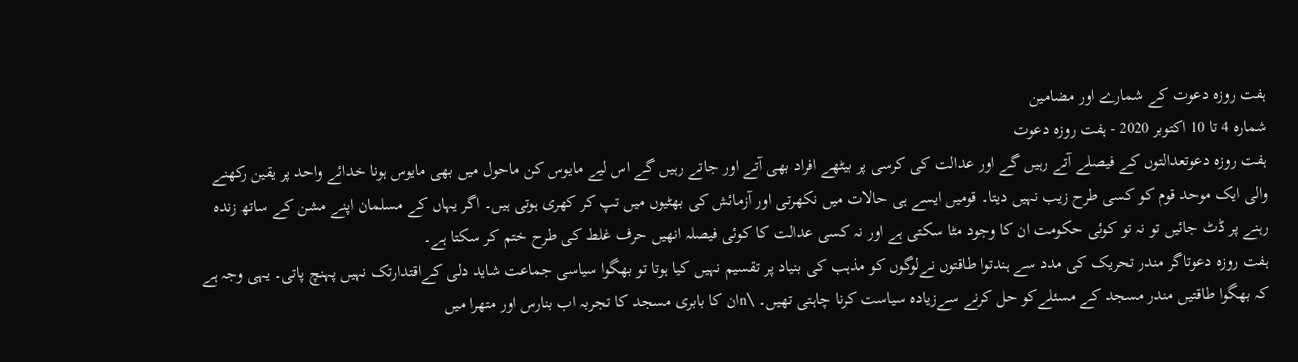ہفت روزہ دعوت کے شمارے اور مضامین
شمارہ 4 تا 10 اکتوبر 2020 - ہفت روزہ دعوت
ہفت روزہ دعوتعدالتوں کے فیصلے آتے رہیں گے اور عدالت کی کرسی پر بیٹھے افراد بھی آتے اور جاتے رہیں گے اس لیے مایوس کن ماحول میں بھی مایوس ہونا خدائے واحد پر یقین رکھنے والی ایک موحد قوم کو کسی طرح زیب نہیں دیتا۔ قومیں ایسے ہی حالات میں نکھرتی اور آزمائش کی بھٹیوں میں تپ کر کھری ہوتی ہیں۔ اگر یہاں کے مسلمان اپنے مشن کے ساتھ زندہ رہنے پر ڈٹ جائیں تو نہ تو کوئی حکومت ان کا وجود مٹا سکتی ہے اور نہ کسی عدالت کا کوئی فیصلہ انھیں حرف غلط کی طرح ختم کر سکتا ہے۔
ہفت روزہ دعوتاگر مندر تحریک کی مدد سے ہندتوا طاقتوں نےلوگوں کو مذہب کی بنیاد پر تقسیم نہیں کیا ہوتا تو بھگوا سیاسی جماعت شاید دلی کےاقتدارتک نہیں پہنچ پاتی۔ یہی وجہ ہے کہ بھگوا طاقتیں مندر مسجد کے مسئلےکو حل کرنے سےزیادہ سیاست کرنا چاہتی تھیں۔ \nان کا بابری مسجد کا تجربہ اب بنارس اور متھرا میں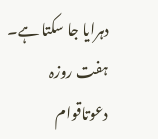دہرایا جا سکتا ہے۔
ہفت روزہ دعوتاقوام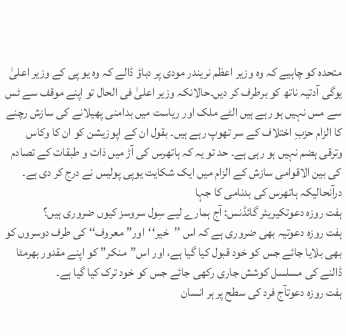متحدہ کو چاہیے کہ وہ وزیر اعظم نریندر مودی پر دباؤ ڈالے کہ وہ یو پی کے وزیر اعلیٰ یوگی آدتیہ ناتھ کو برطرف کر دیں۔حالانکہ وزیر اعلیٰ فی الحال تو اپنے موقف سے ٹس سے مس نہیں ہو رہے ہیں الٹے ملک اور ریاست میں بدامنی پھیلانے کی سازش رچنے کا الزام حزبِ اختلاف کے سر تھوپ رہے ہیں۔ بقول ان کے اپوزیشن کو ان کا وکاس وترقی ہضم نہیں ہو رہی ہے۔ حد تو یہ کہ ہاتھرس کی آڑ میں ذات و طبقات کے تصادم کی بین الاقوامی سازش کے الزام میں ایک شکایت یوپی پولیس نے درج کر دی ہے۔ درآنحالیکہ ہاتھرس کی بدنامی کا جہا
ہفت روزہ دعوتکیریئر گائڈنس: آج ہمارے لیے سِول سروسز کیوں ضروری ہیں؟
ہفت روزہ دعوتیہ بھی ضروری ہے کہ اس ’’خیر‘‘اور” معروف‘‘ کی طرف دوسروں کو بھی بلایا جائے جس کو خود قبول کیا گیا ہے، اور اس”منکر” کو اپنے مقدور بھرمٹا ڈالنے کی مسلسل کوشش جاری رکھی جائے جس کو خود ترک کیا گیا ہے۔
ہفت روزہ دعوتآج فرد کی سطح پر ہر انسان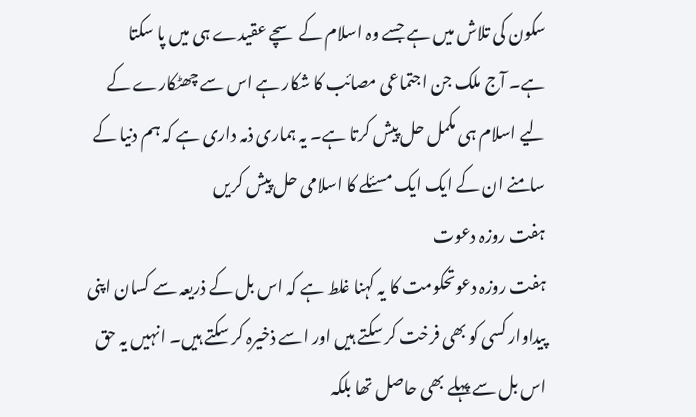سکون کی تلاش میں ہے جسے وہ اسلام کے سچے عقیدے ہی میں پا سکتا ہے۔ آج ملک جن اجتماعی مصائب کا شکار ہے اس سے چھٹکارے کے لیے اسلام ہی مکمل حل پیش کرتا ہے۔ یہ ہماری ذمہ داری ہے کہ ہم دنیا کے سامنے ان کے ایک ایک مسئلے کا اسلامی حل پیش کریں
ہفت روزہ دعوت
ہفت روزہ دعوتحکومت کا یہ کہنا غلط ہے کہ اس بل کے ذریعہ سے کسان اپنی پیداوار کسی کو بھی فرخت کر سکتے ہیں اور اسے ذخیرہ کر سکتے ہیں۔ انہیں یہ حق اس بل سے پہلے بھی حاصل تھا بلکہ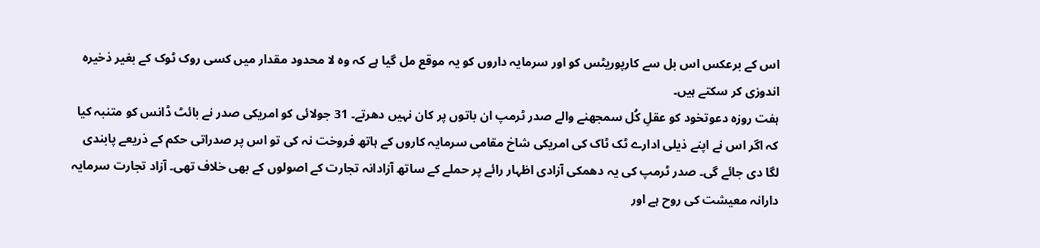اس کے برعکس اس بل سے کارپوریٹس کو اور سرمایہ داروں کو یہ موقع مل گیا ہے کہ وہ لا محدود مقدار میں کسی روک ٹوک کے بغیر ذخیرہ اندوزی کر سکتے ہیں۔
ہفت روزہ دعوتخود کو عقلِ کُل سمجھنے والے صدر ٹرمپ ان باتوں پر کان نہیں دھرتے۔ 31 جولائی کو امریکی صدر نے بائٹ ڈانس کو متنبہ کیا کہ اگر اس نے اپنے ذیلی ادارے ٹک ٹاک کی امریکی شاخ مقامی سرمایہ کاروں کے ہاتھ فروخت نہ کی تو اس پر صدراتی حکم کے ذریعے پابندی لگا دی جائے گی۔ صدر ٹرمپ کی یہ دھمکی آزادی اظہار رائے پر حملے کے ساتھ آزادانہ تجارت کے اصولوں کے بھی خلاف تھی۔ آزاد تجارت سرمایہ دارانہ معیشت کی روح ہے اور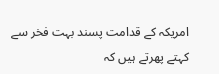امریکہ کے قدامت پسند بہت فخر سے کہتے پھرتے ہیں کہ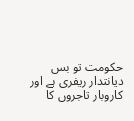حکومت تو بس دیانتدار ریفری ہے اور کاروبار تاجروں کا